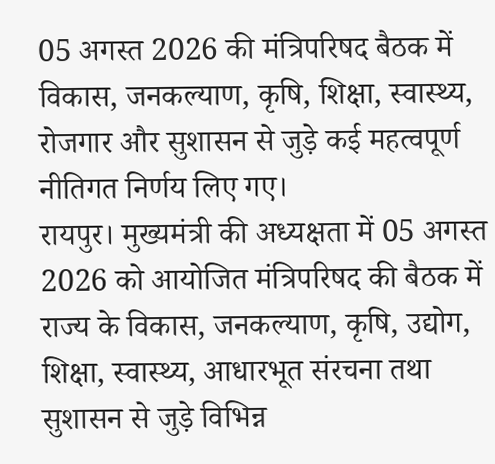05 अगस्त 2026 की मंत्रिपरिषद बैठक में विकास, जनकल्याण, कृषि, शिक्षा, स्वास्थ्य, रोजगार और सुशासन से जुड़े कई महत्वपूर्ण नीतिगत निर्णय लिए गए।
रायपुर। मुख्यमंत्री की अध्यक्षता में 05 अगस्त 2026 को आयोजित मंत्रिपरिषद की बैठक में राज्य के विकास, जनकल्याण, कृषि, उद्योग, शिक्षा, स्वास्थ्य, आधारभूत संरचना तथा सुशासन से जुड़े विभिन्न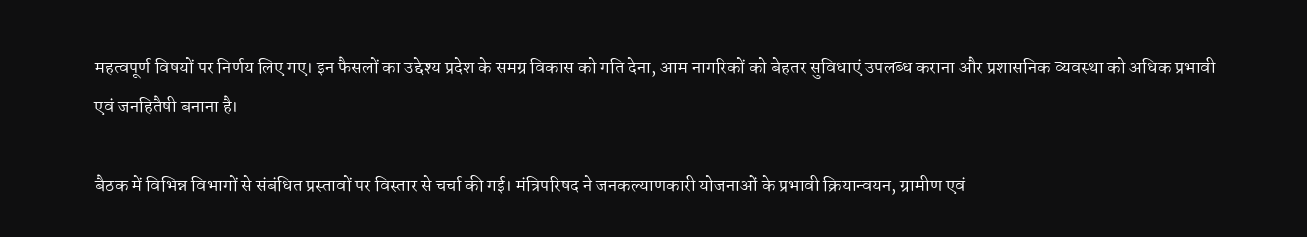महत्वपूर्ण विषयों पर निर्णय लिए गए। इन फैसलों का उद्देश्य प्रदेश के समग्र विकास को गति देना, आम नागरिकों को बेहतर सुविधाएं उपलब्ध कराना और प्रशासनिक व्यवस्था को अधिक प्रभावी एवं जनहितैषी बनाना है।

बैठक में विभिन्न विभागों से संबंधित प्रस्तावों पर विस्तार से चर्चा की गई। मंत्रिपरिषद ने जनकल्याणकारी योजनाओं के प्रभावी क्रियान्वयन, ग्रामीण एवं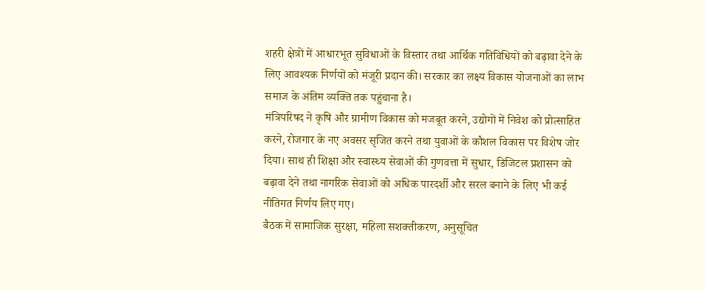शहरी क्षेत्रों में आधारभूत सुविधाओं के विस्तार तथा आर्थिक गतिविधियों को बढ़ावा देने के लिए आवश्यक निर्णयों को मंजूरी प्रदान की। सरकार का लक्ष्य विकास योजनाओं का लाभ समाज के अंतिम व्यक्ति तक पहुंचाना है।
मंत्रिपरिषद ने कृषि और ग्रामीण विकास को मजबूत करने, उद्योगों में निवेश को प्रोत्साहित करने, रोजगार के नए अवसर सृजित करने तथा युवाओं के कौशल विकास पर विशेष जोर दिया। साथ ही शिक्षा और स्वास्थ्य सेवाओं की गुणवत्ता में सुधार, डिजिटल प्रशासन को बढ़ावा देने तथा नागरिक सेवाओं को अधिक पारदर्शी और सरल बनाने के लिए भी कई नीतिगत निर्णय लिए गए।
बैठक में सामाजिक सुरक्षा, महिला सशक्तीकरण, अनुसूचित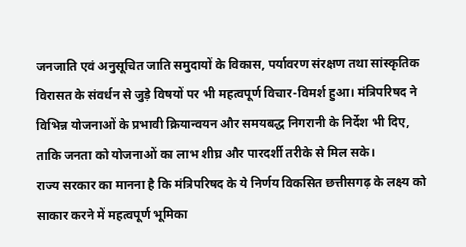जनजाति एवं अनुसूचित जाति समुदायों के विकास, पर्यावरण संरक्षण तथा सांस्कृतिक विरासत के संवर्धन से जुड़े विषयों पर भी महत्वपूर्ण विचार-विमर्श हुआ। मंत्रिपरिषद ने विभिन्न योजनाओं के प्रभावी क्रियान्वयन और समयबद्ध निगरानी के निर्देश भी दिए, ताकि जनता को योजनाओं का लाभ शीघ्र और पारदर्शी तरीके से मिल सके।
राज्य सरकार का मानना है कि मंत्रिपरिषद के ये निर्णय विकसित छत्तीसगढ़ के लक्ष्य को साकार करने में महत्वपूर्ण भूमिका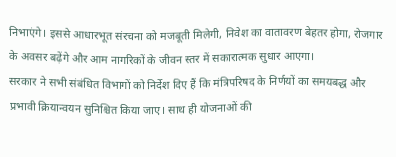निभाएंगे। इससे आधारभूत संरचना को मजबूती मिलेगी, निवेश का वातावरण बेहतर होगा, रोजगार के अवसर बढ़ेंगे और आम नागरिकों के जीवन स्तर में सकारात्मक सुधार आएगा।
सरकार ने सभी संबंधित विभागों को निर्देश दिए हैं कि मंत्रिपरिषद के निर्णयों का समयबद्ध और प्रभावी क्रियान्वयन सुनिश्चित किया जाए। साथ ही योजनाओं की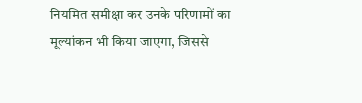नियमित समीक्षा कर उनके परिणामों का मूल्यांकन भी किया जाएगा, जिससे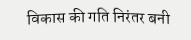विकास की गति निरंतर बनी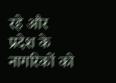रहे और प्रदेश के नागरिकों को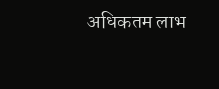अधिकतम लाभ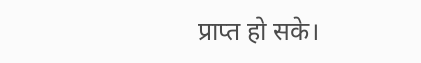प्राप्त हो सके।